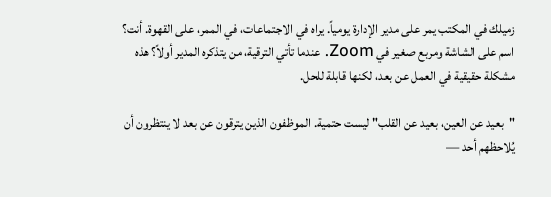زميلك في المكتب يمر على مدير الإدارة يومياً. يراه في الاجتماعات، في الممر، على القهوة. أنت؟ اسم على الشاشة ومربع صغير في Zoom. عندما تأتي الترقية، من يتذكره المدير أولاً؟ هذه مشكلة حقيقية في العمل عن بعد، لكنها قابلة للحل.

"بعيد عن العين، بعيد عن القلب" ليست حتمية. الموظفون الذين يترقون عن بعد لا ينتظرون أن يُلاحظهم أحد —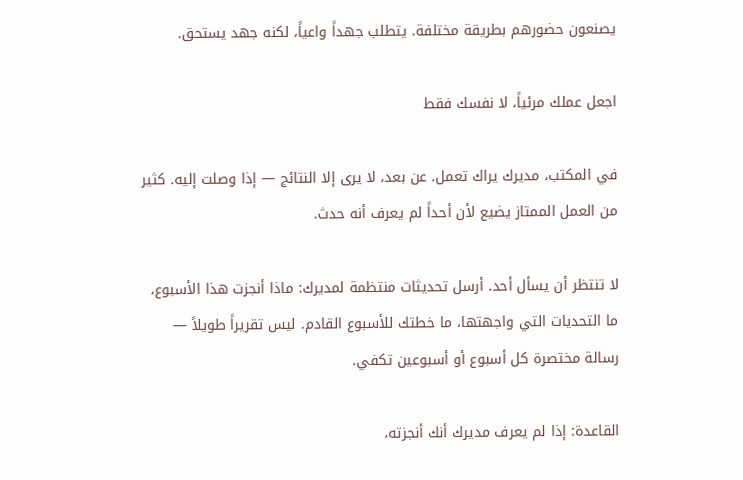يصنعون حضورهم بطريقة مختلفة. يتطلب جهداً واعياً، لكنه جهد يستحق.

اجعل عملك مرئياً، لا نفسك فقط

في المكتب، مديرك يراك تعمل. عن بعد، لا يرى إلا النتائج — إذا وصلت إليه. كثير من العمل الممتاز يضيع لأن أحداً لم يعرف أنه حدث.

لا تنتظر أن يسأل أحد. أرسل تحديثات منتظمة لمديرك: ماذا أنجزت هذا الأسبوع، ما التحديات التي واجهتها، ما خطتك للأسبوع القادم. ليس تقريراً طويلاً — رسالة مختصرة كل أسبوع أو أسبوعين تكفي.

القاعدة: إذا لم يعرف مديرك أنك أنجزته،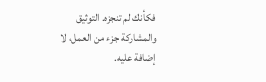فكأنك لم تنجزه. التوثيق والمشاركة جزء من العمل، لا إضافة عليه.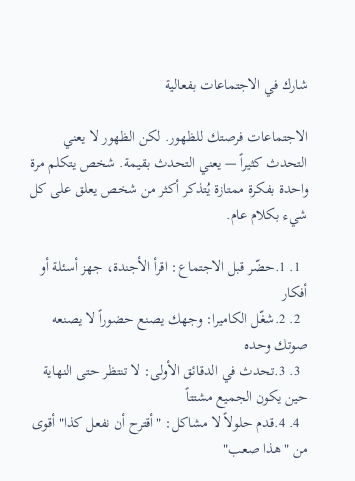شارك في الاجتماعات بفعالية

الاجتماعات فرصتك للظهور. لكن الظهور لا يعني التحدث كثيراً — يعني التحدث بقيمة. شخص يتكلم مرة واحدة بفكرة ممتازة يُتذكر أكثر من شخص يعلق على كل شيء بكلام عام.

  1. 1.حضّر قبل الاجتماع: اقرأ الأجندة، جهز أسئلة أو أفكار
  2. 2.شغّل الكاميرا: وجهك يصنع حضوراً لا يصنعه صوتك وحده
  3. 3.تحدث في الدقائق الأولى: لا تنتظر حتى النهاية حين يكون الجميع مشتتاً
  4. 4.قدم حلولاً لا مشاكل: "أقترح أن نفعل كذا" أقوى من "هذا صعب"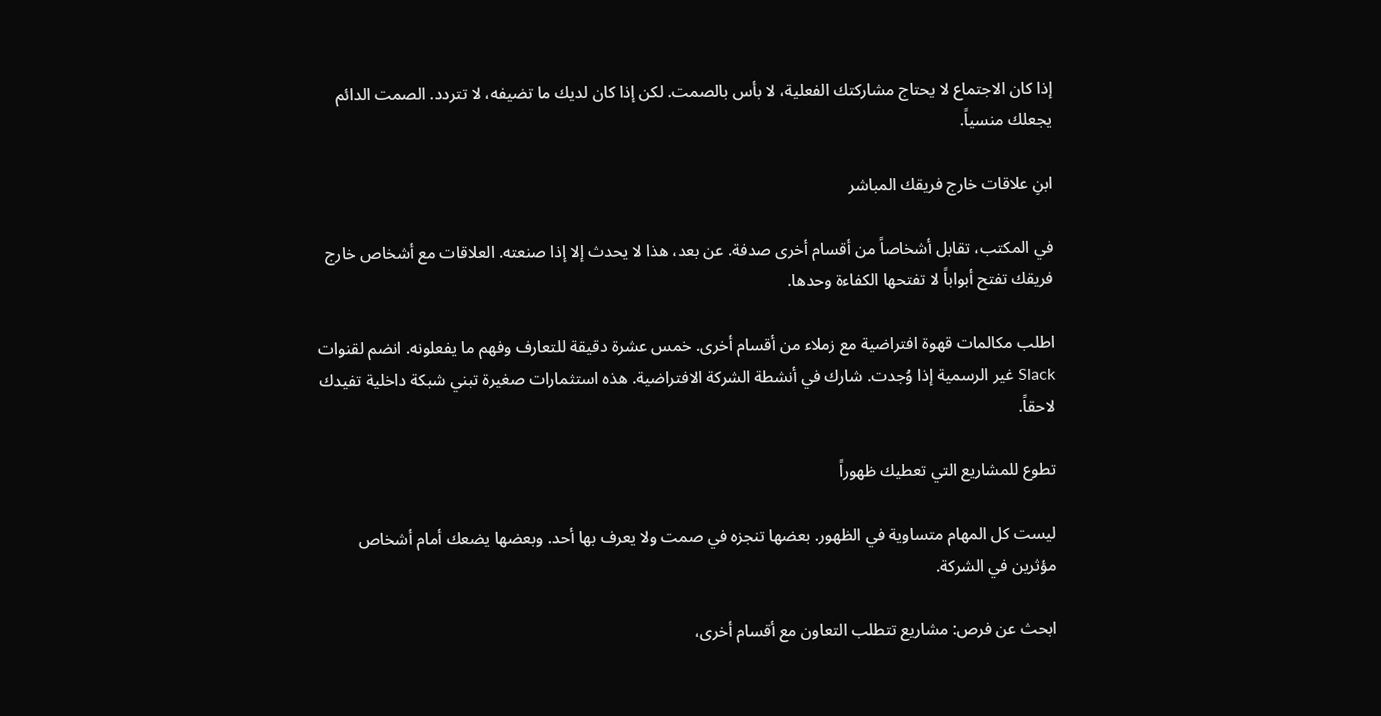إذا كان الاجتماع لا يحتاج مشاركتك الفعلية، لا بأس بالصمت. لكن إذا كان لديك ما تضيفه، لا تتردد. الصمت الدائم يجعلك منسياً.

ابنِ علاقات خارج فريقك المباشر

في المكتب، تقابل أشخاصاً من أقسام أخرى صدفة. عن بعد، هذا لا يحدث إلا إذا صنعته. العلاقات مع أشخاص خارج فريقك تفتح أبواباً لا تفتحها الكفاءة وحدها.

اطلب مكالمات قهوة افتراضية مع زملاء من أقسام أخرى. خمس عشرة دقيقة للتعارف وفهم ما يفعلونه. انضم لقنوات Slack غير الرسمية إذا وُجدت. شارك في أنشطة الشركة الافتراضية. هذه استثمارات صغيرة تبني شبكة داخلية تفيدك لاحقاً.

تطوع للمشاريع التي تعطيك ظهوراً

ليست كل المهام متساوية في الظهور. بعضها تنجزه في صمت ولا يعرف بها أحد. وبعضها يضعك أمام أشخاص مؤثرين في الشركة.

ابحث عن فرص: مشاريع تتطلب التعاون مع أقسام أخرى،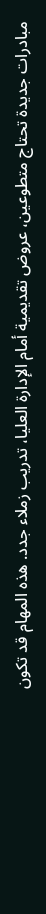مبادرات جديدة تحتاج متطوعين، عروض تقديمية أمام الإدارة العليا، تدريب زملاء جدد. هذه المهام قد تكون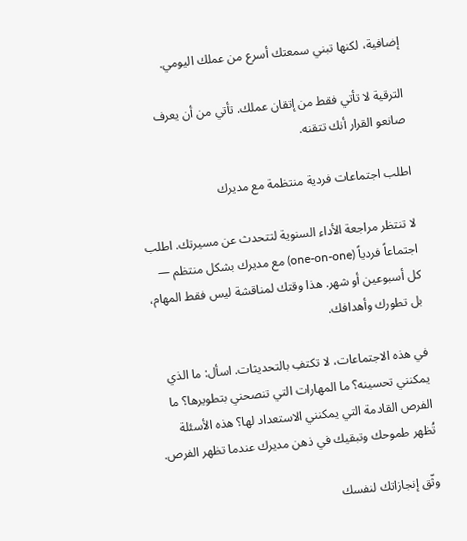إضافية، لكنها تبني سمعتك أسرع من عملك اليومي.

الترقية لا تأتي فقط من إتقان عملك. تأتي من أن يعرف صانعو القرار أنك تتقنه.

اطلب اجتماعات فردية منتظمة مع مديرك

لا تنتظر مراجعة الأداء السنوية لتتحدث عن مسيرتك. اطلب اجتماعاً فردياً (one-on-one) مع مديرك بشكل منتظم — كل أسبوعين أو شهر. هذا وقتك لمناقشة ليس فقط المهام، بل تطورك وأهدافك.

في هذه الاجتماعات، لا تكتفِ بالتحديثات. اسأل: ما الذي يمكنني تحسينه؟ ما المهارات التي تنصحني بتطويرها؟ ما الفرص القادمة التي يمكنني الاستعداد لها؟ هذه الأسئلة تُظهر طموحك وتبقيك في ذهن مديرك عندما تظهر الفرص.

وثّق إنجازاتك لنفسك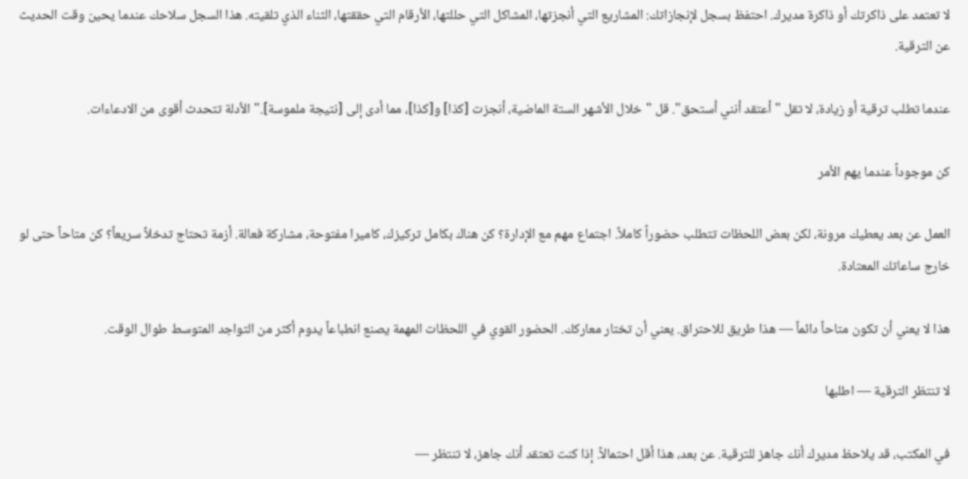لا تعتمد على ذاكرتك أو ذاكرة مديرك. احتفظ بسجل لإنجازاتك: المشاريع التي أنجزتها، المشاكل التي حللتها، الأرقام التي حققتها، الثناء الذي تلقيته. هذا السجل سلاحك عندما يحين وقت الحديث عن الترقية.

عندما تطلب ترقية أو زيادة، لا تقل "أعتقد أنني أستحق". قل "خلال الأشهر الستة الماضية، أنجزت [كذا] و[كذا]، مما أدى إلى [نتيجة ملموسة]." الأدلة تتحدث أقوى من الادعاءات.

كن موجوداً عندما يهم الأمر

العمل عن بعد يعطيك مرونة، لكن بعض اللحظات تتطلب حضوراً كاملاً. اجتماع مهم مع الإدارة؟ كن هناك بكامل تركيزك، كاميرا مفتوحة، مشاركة فعالة. أزمة تحتاج تدخلاً سريعاً؟ كن متاحاً حتى لو خارج ساعاتك المعتادة.

هذا لا يعني أن تكون متاحاً دائماً — هذا طريق للاحتراق. يعني أن تختار معاركك. الحضور القوي في اللحظات المهمة يصنع انطباعاً يدوم أكثر من التواجد المتوسط طوال الوقت.

لا تنتظر الترقية — اطلبها

في المكتب، قد يلاحظ مديرك أنك جاهز للترقية. عن بعد، هذا أقل احتمالاً. إذا كنت تعتقد أنك جاهز، لا تنتظر —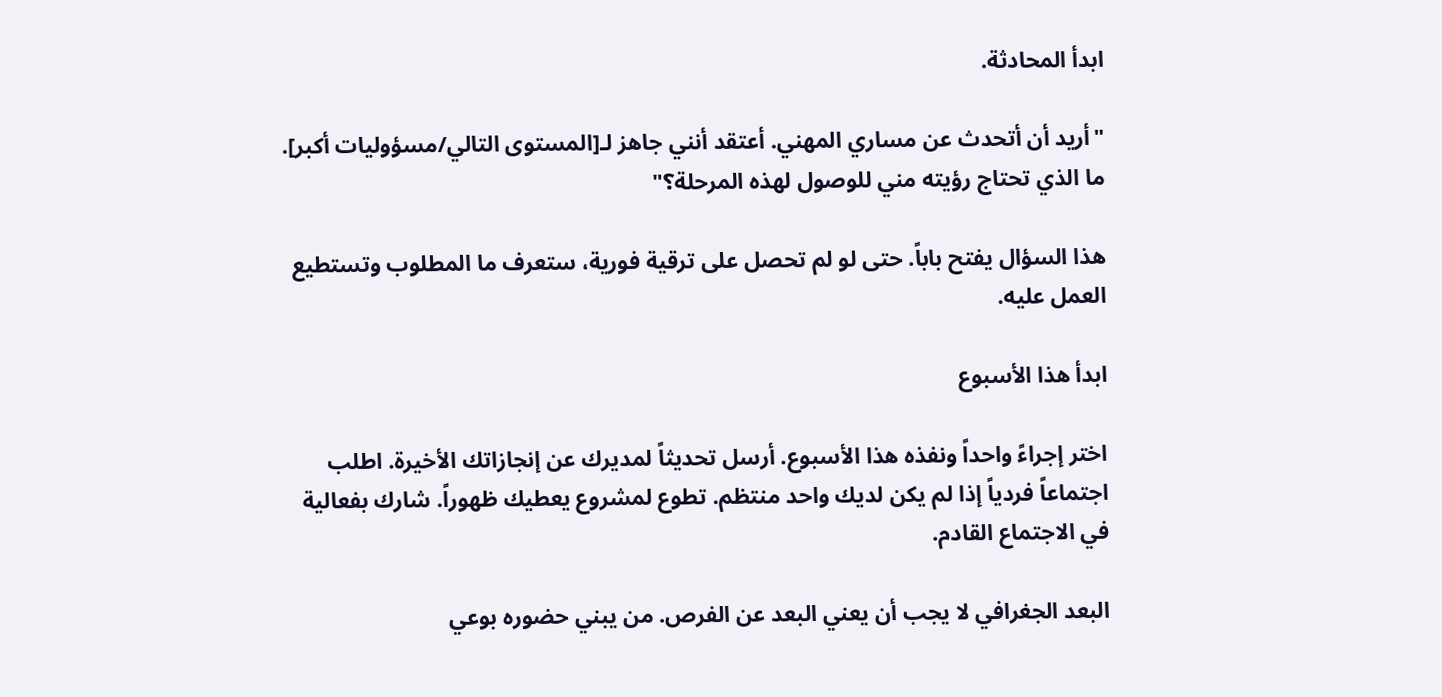ابدأ المحادثة.

"أريد أن أتحدث عن مساري المهني. أعتقد أنني جاهز لـ[المستوى التالي/مسؤوليات أكبر]. ما الذي تحتاج رؤيته مني للوصول لهذه المرحلة؟"

هذا السؤال يفتح باباً. حتى لو لم تحصل على ترقية فورية، ستعرف ما المطلوب وتستطيع العمل عليه.

ابدأ هذا الأسبوع

اختر إجراءً واحداً ونفذه هذا الأسبوع. أرسل تحديثاً لمديرك عن إنجازاتك الأخيرة. اطلب اجتماعاً فردياً إذا لم يكن لديك واحد منتظم. تطوع لمشروع يعطيك ظهوراً. شارك بفعالية في الاجتماع القادم.

البعد الجغرافي لا يجب أن يعني البعد عن الفرص. من يبني حضوره بوعي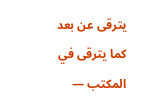يترقى عن بعد كما يترقى في المكتب —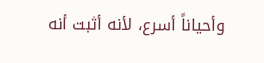وأحياناً أسرع، لأنه أثبت أنه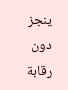ينجز دون رقابة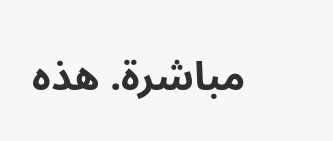مباشرة. هذه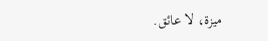ميزة، لا عائق.